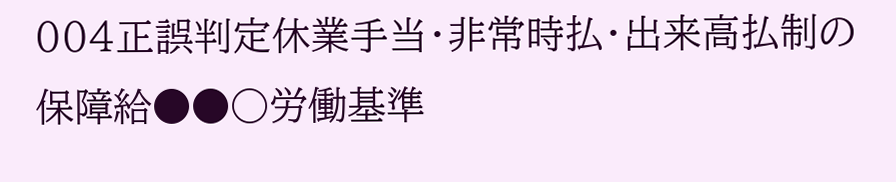004正誤判定休業手当・非常時払・出来高払制の保障給●●○労働基準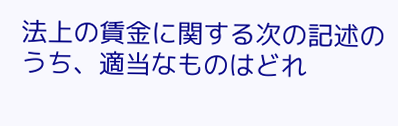法上の賃金に関する次の記述のうち、適当なものはどれ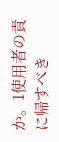か。1使用者の責に帰すべき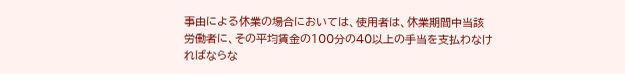事由による休業の場合においては、使用者は、休業期間中当該労働者に、その平均賃金の100分の40以上の手当を支払わなければならな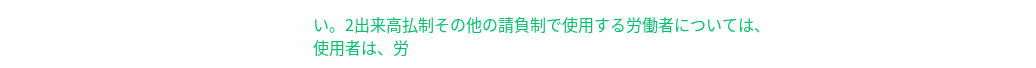い。2出来高払制その他の請負制で使用する労働者については、使用者は、労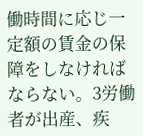働時間に応じ一定額の賃金の保障をしなければならない。3労働者が出産、疾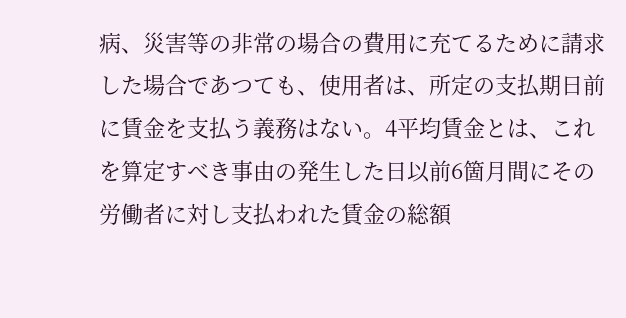病、災害等の非常の場合の費用に充てるために請求した場合であつても、使用者は、所定の支払期日前に賃金を支払う義務はない。4平均賃金とは、これを算定すべき事由の発生した日以前6箇月間にその労働者に対し支払われた賃金の総額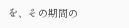を、その期間の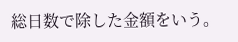総日数で除した金額をいう。